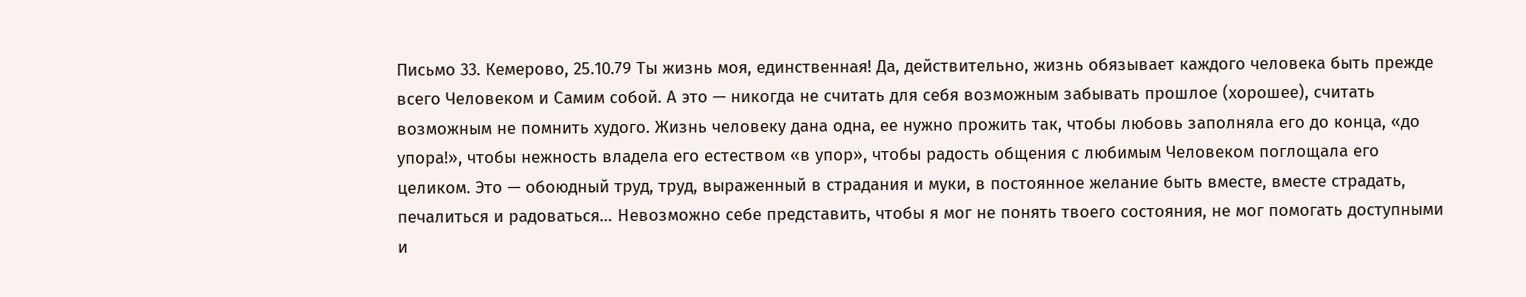Письмо 33. Кемерово, 25.10.79 Ты жизнь моя, единственная! Да, действительно, жизнь обязывает каждого человека быть прежде всего Человеком и Самим собой. А это — никогда не считать для себя возможным забывать прошлое (хорошее), считать возможным не помнить худого. Жизнь человеку дана одна, ее нужно прожить так, чтобы любовь заполняла его до конца, «до упора!», чтобы нежность владела его естеством «в упор», чтобы радость общения с любимым Человеком поглощала его целиком. Это — обоюдный труд, труд, выраженный в страдания и муки, в постоянное желание быть вместе, вместе страдать, печалиться и радоваться… Невозможно себе представить, чтобы я мог не понять твоего состояния, не мог помогать доступными и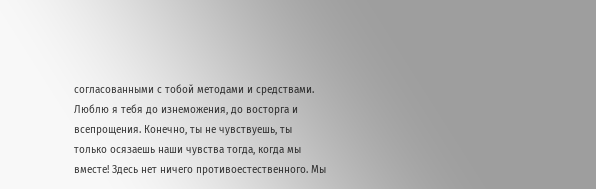согласованными с тобой методами и средствами. Люблю я тебя до изнеможения, до восторга и всепрощения. Конечно, ты не чувствуешь, ты только осязаешь наши чувства тогда, когда мы вместе! Здесь нет ничего противоестественного. Мы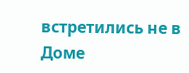встретились не в Доме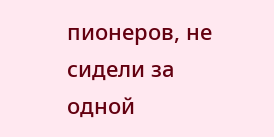пионеров, не сидели за одной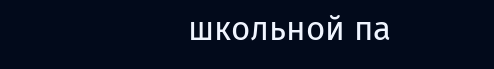школьной па